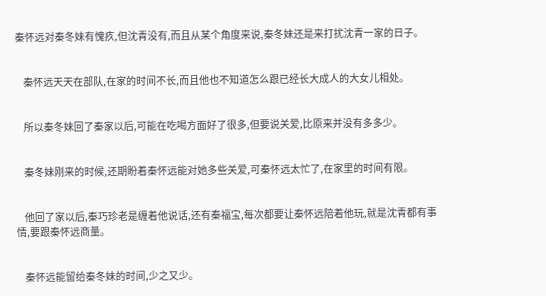秦怀远对秦冬妹有愧疚,但沈青没有,而且从某个角度来说,秦冬妹还是来打扰沈青一家的日子。


    秦怀远天天在部队,在家的时间不长,而且他也不知道怎么跟已经长大成人的大女儿相处。


    所以秦冬妹回了秦家以后,可能在吃喝方面好了很多,但要说关爱,比原来并没有多多少。


    秦冬妹刚来的时候,还期盼着秦怀远能对她多些关爱,可秦怀远太忙了,在家里的时间有限。


    他回了家以后,秦巧珍老是缠着他说话,还有秦福宝,每次都要让秦怀远陪着他玩,就是沈青都有事情,要跟秦怀远商量。


    秦怀远能留给秦冬妹的时间,少之又少。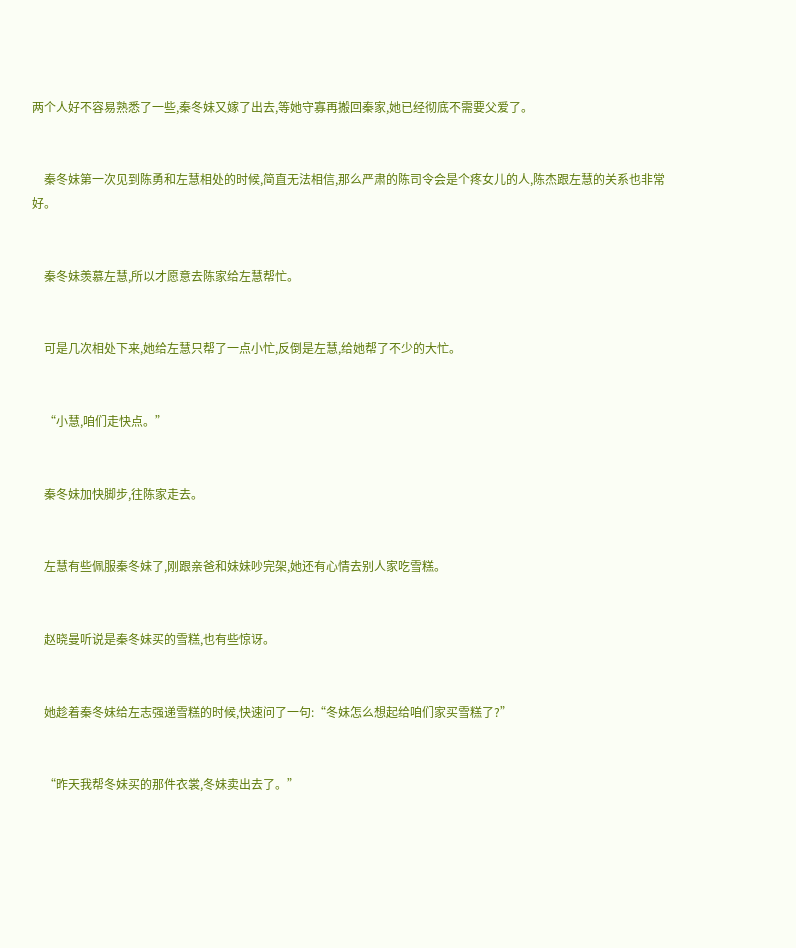两个人好不容易熟悉了一些,秦冬妹又嫁了出去,等她守寡再搬回秦家,她已经彻底不需要父爱了。


    秦冬妹第一次见到陈勇和左慧相处的时候,简直无法相信,那么严肃的陈司令会是个疼女儿的人,陈杰跟左慧的关系也非常好。


    秦冬妹羡慕左慧,所以才愿意去陈家给左慧帮忙。


    可是几次相处下来,她给左慧只帮了一点小忙,反倒是左慧,给她帮了不少的大忙。


    “小慧,咱们走快点。”


    秦冬妹加快脚步,往陈家走去。


    左慧有些佩服秦冬妹了,刚跟亲爸和妹妹吵完架,她还有心情去别人家吃雪糕。


    赵晓曼听说是秦冬妹买的雪糕,也有些惊讶。


    她趁着秦冬妹给左志强递雪糕的时候,快速问了一句:“冬妹怎么想起给咱们家买雪糕了?”


    “昨天我帮冬妹买的那件衣裳,冬妹卖出去了。”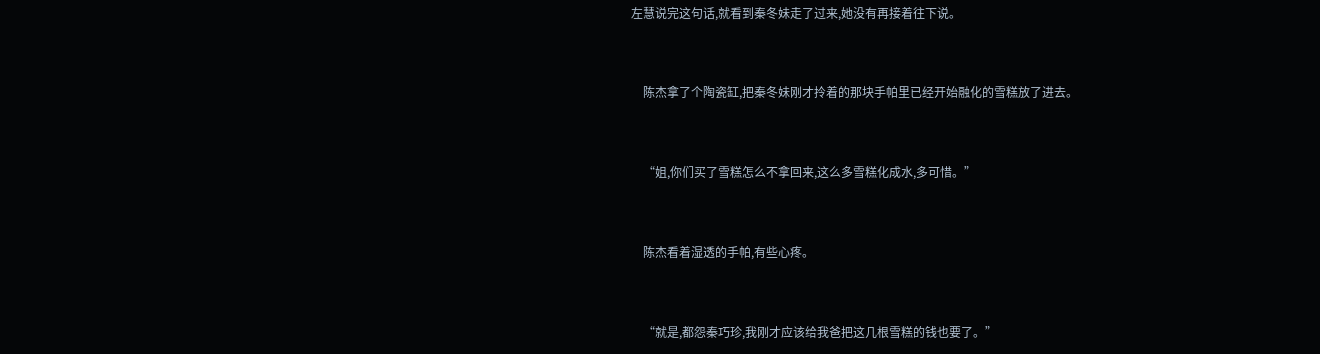左慧说完这句话,就看到秦冬妹走了过来,她没有再接着往下说。


    陈杰拿了个陶瓷缸,把秦冬妹刚才拎着的那块手帕里已经开始融化的雪糕放了进去。


    “姐,你们买了雪糕怎么不拿回来,这么多雪糕化成水,多可惜。”


    陈杰看着湿透的手帕,有些心疼。


    “就是,都怨秦巧珍,我刚才应该给我爸把这几根雪糕的钱也要了。”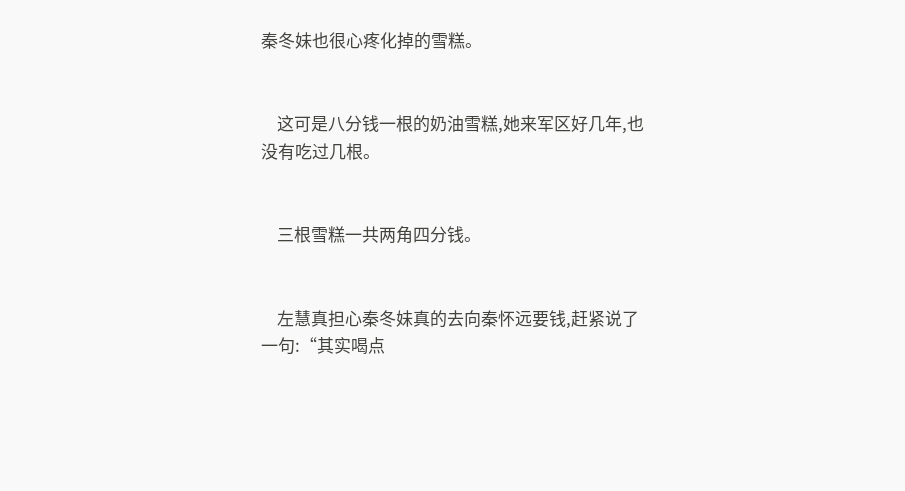秦冬妹也很心疼化掉的雪糕。


    这可是八分钱一根的奶油雪糕,她来军区好几年,也没有吃过几根。


    三根雪糕一共两角四分钱。


    左慧真担心秦冬妹真的去向秦怀远要钱,赶紧说了一句:“其实喝点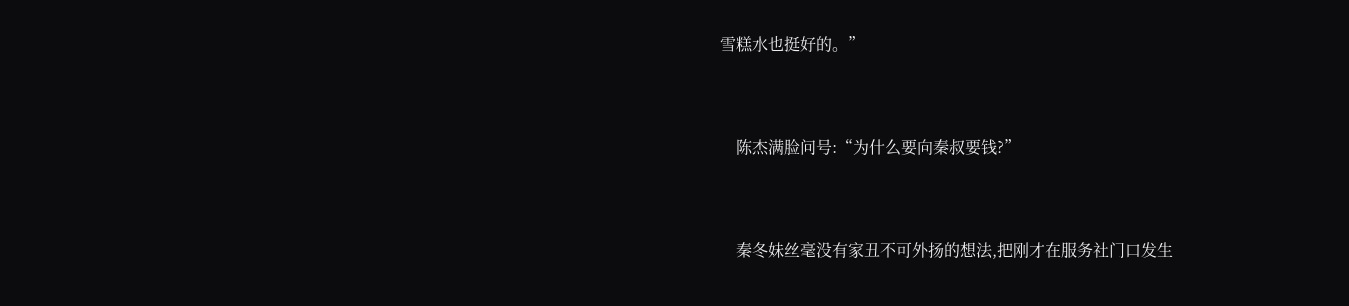雪糕水也挺好的。”


    陈杰满脸问号:“为什么要向秦叔要钱?”


    秦冬妹丝毫没有家丑不可外扬的想法,把刚才在服务社门口发生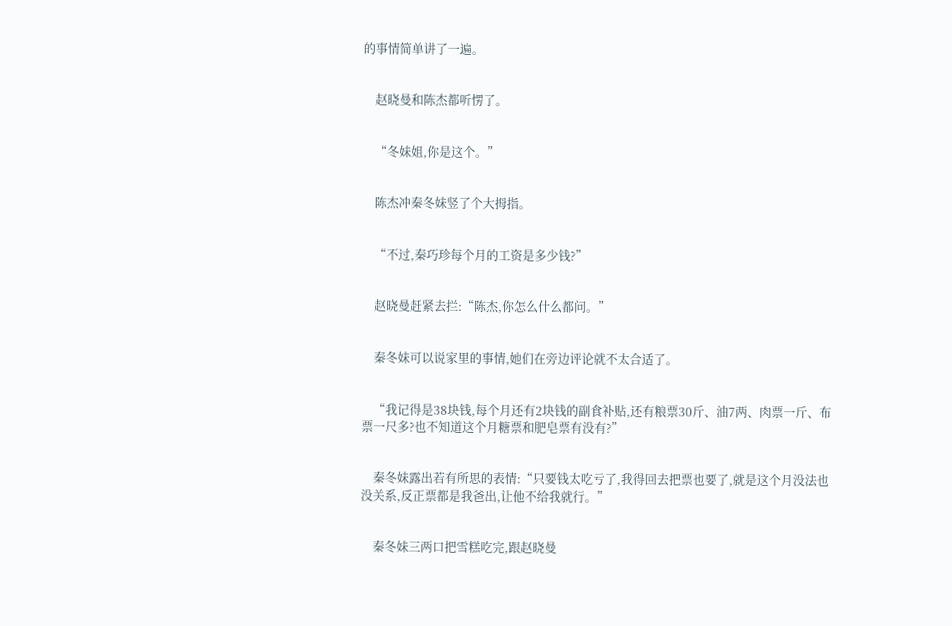的事情简单讲了一遍。


    赵晓曼和陈杰都听愣了。


    “冬妹姐,你是这个。”


    陈杰冲秦冬妹竖了个大拇指。


    “不过,秦巧珍每个月的工资是多少钱?”


    赵晓曼赶紧去拦:“陈杰,你怎么什么都问。”


    秦冬妹可以说家里的事情,她们在旁边评论就不太合适了。


    “我记得是38块钱,每个月还有2块钱的副食补贴,还有粮票30斤、油7两、肉票一斤、布票一尺多?也不知道这个月糖票和肥皂票有没有?”


    秦冬妹露出若有所思的表情:“只要钱太吃亏了,我得回去把票也要了,就是这个月没法也没关系,反正票都是我爸出,让他不给我就行。”


    秦冬妹三两口把雪糕吃完,跟赵晓曼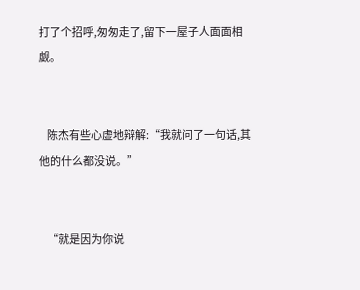打了个招呼,匆匆走了,留下一屋子人面面相觑。


    陈杰有些心虚地辩解:“我就问了一句话,其他的什么都没说。”


    “就是因为你说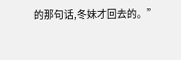的那句话,冬妹才回去的。”